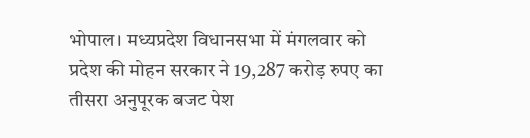भोपाल। मध्यप्रदेश विधानसभा में मंगलवार को प्रदेश की मोहन सरकार ने 19,287 करोड़ रुपए का तीसरा अनुपूरक बजट पेश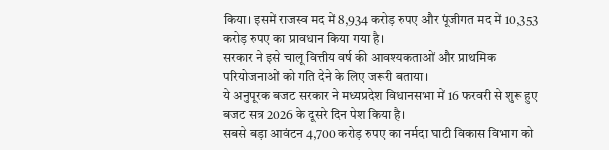किया। इसमें राजस्व मद में 8,934 करोड़ रुपए और पूंजीगत मद में 10,353 करोड़ रुपए का प्रावधान किया गया है।
सरकार ने इसे चालू वित्तीय वर्ष की आवश्यकताओं और प्राथमिक परियोजनाओं को गति देने के लिए जरूरी बताया।
ये अनुपूरक बजट सरकार ने मध्यप्रदेश विधानसभा में 16 फरवरी से शुरू हुए बजट सत्र 2026 के दूसरे दिन पेश किया है।
सबसे बड़ा आवंटन 4,700 करोड़ रुपए का नर्मदा घाटी विकास विभाग को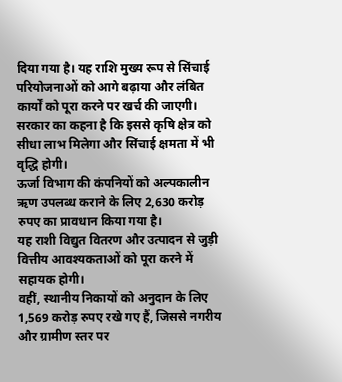दिया गया है। यह राशि मुख्य रूप से सिंचाई परियोजनाओं को आगे बढ़ाया और लंबित कार्यों को पूरा करने पर खर्च की जाएगी।
सरकार का कहना है कि इससे कृषि क्षेत्र को सीधा लाभ मिलेगा और सिंचाई क्षमता में भी वृद्धि होगी।
ऊर्जा विभाग की कंपनियों को अल्पकालीन ऋण उपलब्ध कराने के लिए 2,630 करोड़ रुपए का प्रावधान किया गया है।
यह राशी विद्युत वितरण और उत्पादन से जुड़ी वित्तीय आवश्यकताओं को पूरा करने में सहायक होगी।
वहीं, स्थानीय निकायों को अनुदान के लिए 1,569 करोड़ रुपए रखे गए हैं, जिससे नगरीय और ग्रामीण स्तर पर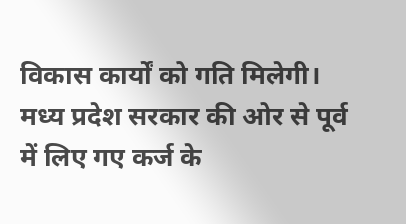विकास कार्यों को गति मिलेगी।
मध्य प्रदेश सरकार की ओर से पूर्व में लिए गए कर्ज के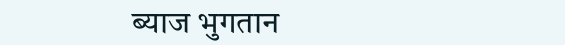ब्याज भुगतान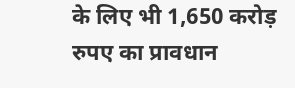के लिए भी 1,650 करोड़ रुपए का प्रावधान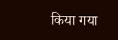किया गया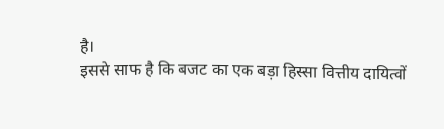है।
इससे साफ है कि बजट का एक बड़ा हिस्सा वित्तीय दायित्वों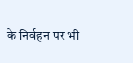के निर्वहन पर भी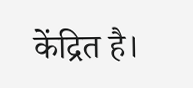केंद्रित है।